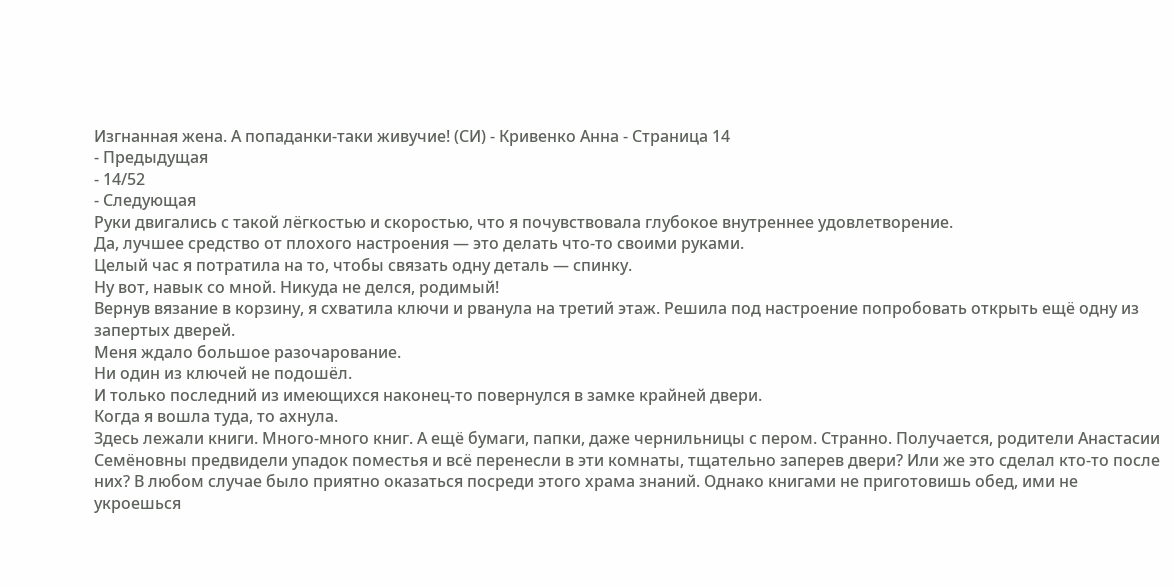Изгнанная жена. А попаданки-таки живучие! (СИ) - Кривенко Анна - Страница 14
- Предыдущая
- 14/52
- Следующая
Руки двигались с такой лёгкостью и скоростью, что я почувствовала глубокое внутреннее удовлетворение.
Да, лучшее средство от плохого настроения — это делать что-то своими руками.
Целый час я потратила на то, чтобы связать одну деталь — спинку.
Ну вот, навык со мной. Никуда не делся, родимый!
Вернув вязание в корзину, я схватила ключи и рванула на третий этаж. Решила под настроение попробовать открыть ещё одну из запертых дверей.
Меня ждало большое разочарование.
Ни один из ключей не подошёл.
И только последний из имеющихся наконец-то повернулся в замке крайней двери.
Когда я вошла туда, то ахнула.
Здесь лежали книги. Много-много книг. А ещё бумаги, папки, даже чернильницы с пером. Странно. Получается, родители Анастасии Семёновны предвидели упадок поместья и всё перенесли в эти комнаты, тщательно заперев двери? Или же это сделал кто-то после них? В любом случае было приятно оказаться посреди этого храма знаний. Однако книгами не приготовишь обед, ими не укроешься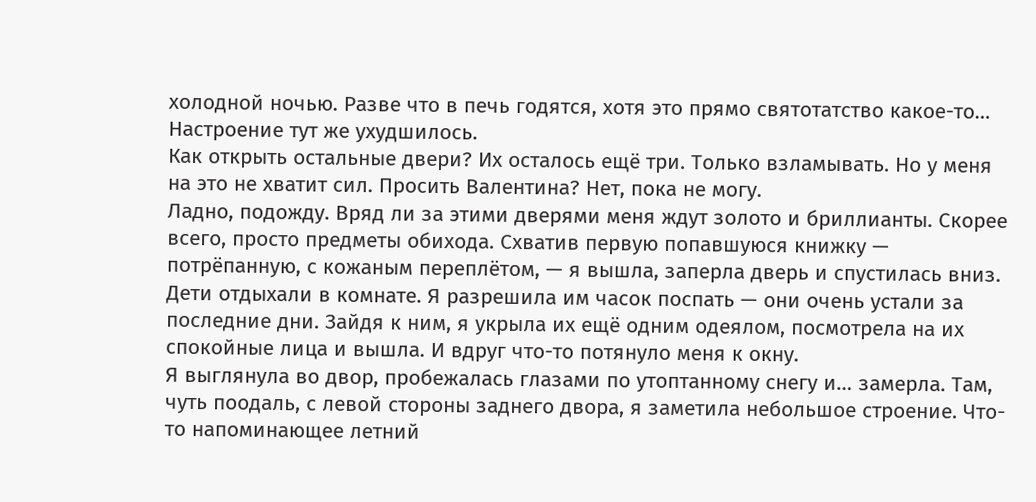холодной ночью. Разве что в печь годятся, хотя это прямо святотатство какое-то…
Настроение тут же ухудшилось.
Как открыть остальные двери? Их осталось ещё три. Только взламывать. Но у меня на это не хватит сил. Просить Валентина? Нет, пока не могу.
Ладно, подожду. Вряд ли за этими дверями меня ждут золото и бриллианты. Скорее всего, просто предметы обихода. Схватив первую попавшуюся книжку — потрёпанную, с кожаным переплётом, — я вышла, заперла дверь и спустилась вниз. Дети отдыхали в комнате. Я разрешила им часок поспать — они очень устали за последние дни. Зайдя к ним, я укрыла их ещё одним одеялом, посмотрела на их спокойные лица и вышла. И вдруг что-то потянуло меня к окну.
Я выглянула во двор, пробежалась глазами по утоптанному снегу и… замерла. Там, чуть поодаль, с левой стороны заднего двора, я заметила небольшое строение. Что-то напоминающее летний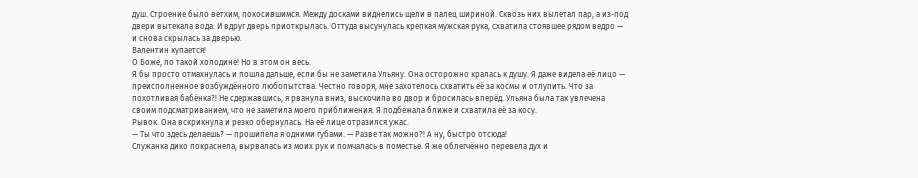душ. Строение было ветхим, покосившимся. Между досками виднелись щели в палец шириной. Сквозь них вылетал пар, а из-под двери вытекала вода. И вдруг дверь приоткрылась. Оттуда высунулась крепкая мужская рука, схватила стоявшее рядом ведро — и снова скрылась за дверью.
Валентин купается!
О Боже, по такой холодине! Но в этом он весь.
Я бы просто отмахнулась и пошла дальше, если бы не заметила Ульяну. Она осторожно кралась к душу. Я даже видела её лицо — преисполненное возбуждённого любопытства. Честно говоря, мне захотелось схватить её за космы и отлупить. Что за похотливая бабёнка?! Не сдержавшись, я рванула вниз, выскочила во двор и бросилась вперёд. Ульяна была так увлечена своим подсматриванием, что не заметила моего приближения. Я подбежала ближе и схватила её за косу.
Рывок. Она вскрикнула и резко обернулась. На её лице отразился ужас.
— Ты что здесь делаешь? — прошипела я одними губами. — Разве так можно?! А ну, быстро отсюда!
Служанка дико покраснела, вырвалась из моих рук и помчалась в поместье. Я же облегчённо перевела дух и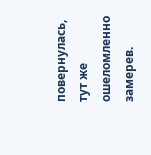повернулась, тут же ошеломленно замерев.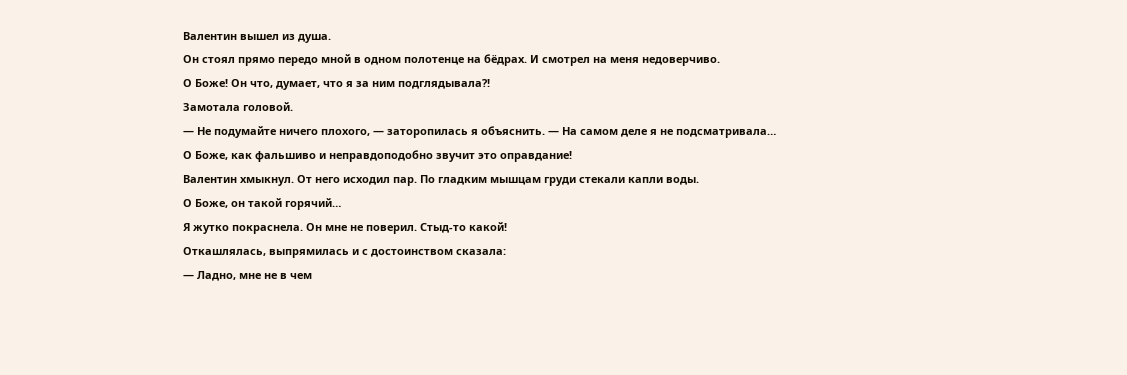Валентин вышел из душа.
Он стоял прямо передо мной в одном полотенце на бёдрах. И смотрел на меня недоверчиво.
О Боже! Он что, думает, что я за ним подглядывала?!
Замотала головой.
— Не подумайте ничего плохого, — заторопилась я объяснить. — На самом деле я не подсматривала…
О Боже, как фальшиво и неправдоподобно звучит это оправдание!
Валентин хмыкнул. От него исходил пар. По гладким мышцам груди стекали капли воды.
О Боже, он такой горячий…
Я жутко покраснела. Он мне не поверил. Стыд-то какой!
Откашлялась, выпрямилась и с достоинством сказала:
— Ладно, мне не в чем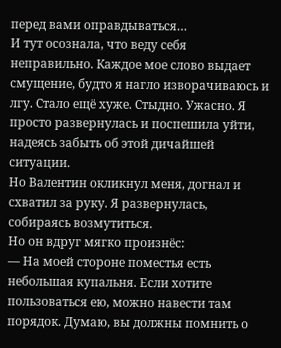перед вами оправдываться…
И тут осознала, что веду себя неправильно. Каждое мое слово выдает смущение, будто я нагло изворачиваюсь и лгу. Стало ещё хуже. Стыдно. Ужасно. Я просто развернулась и поспешила уйти, надеясь забыть об этой дичайшей ситуации.
Но Валентин окликнул меня, догнал и схватил за руку. Я развернулась, собираясь возмутиться.
Но он вдруг мягко произнёс:
— На моей стороне поместья есть небольшая купальня. Если хотите пользоваться ею, можно навести там порядок. Думаю, вы должны помнить о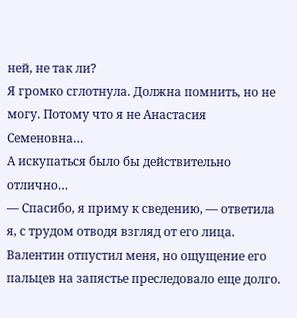ней, не так ли?
Я громко сглотнула. Должна помнить, но не могу. Потому что я не Анастасия Семеновна…
А искупаться было бы действительно отлично…
— Спасибо, я приму к сведению, — ответила я, с трудом отводя взгляд от его лица. Валентин отпустил меня, но ощущение его пальцев на запястье преследовало еще долго.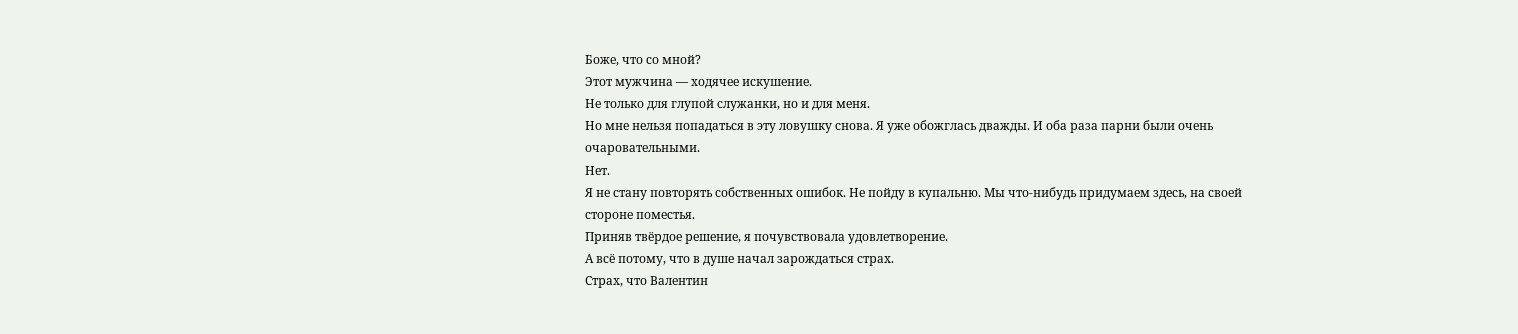Боже, что со мной?
Этот мужчина — ходячее искушение.
Не только для глупой служанки, но и для меня.
Но мне нельзя попадаться в эту ловушку снова. Я уже обожглась дважды. И оба раза парни были очень очаровательными.
Нет.
Я не стану повторять собственных ошибок. Не пойду в купальню. Мы что-нибудь придумаем здесь, на своей стороне поместья.
Приняв твёрдое решение, я почувствовала удовлетворение.
А всё потому, что в душе начал зарождаться страх.
Страх, что Валентин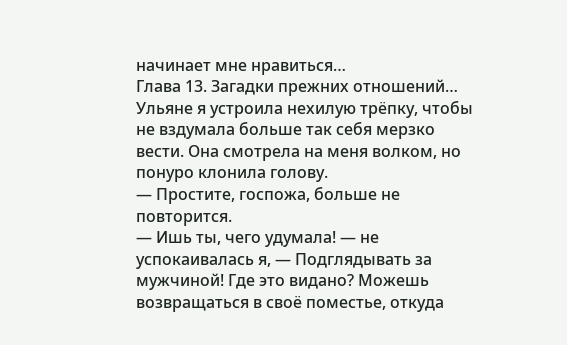начинает мне нравиться…
Глава 13. Загадки прежних отношений…
Ульяне я устроила нехилую трёпку, чтобы не вздумала больше так себя мерзко вести. Она смотрела на меня волком, но понуро клонила голову.
— Простите, госпожа, больше не повторится.
— Ишь ты, чего удумала! — не успокаивалась я, — Подглядывать за мужчиной! Где это видано? Можешь возвращаться в своё поместье, откуда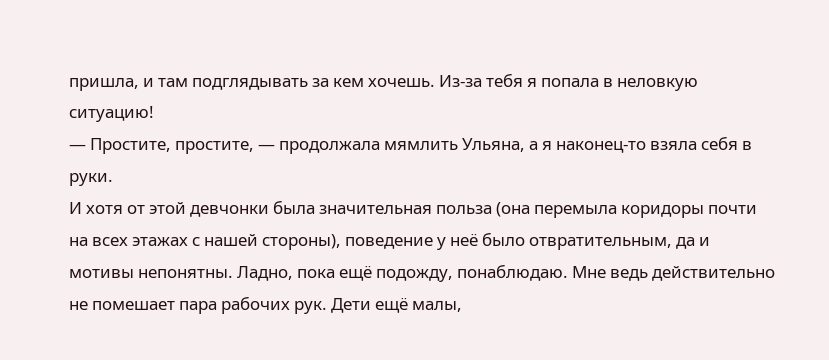пришла, и там подглядывать за кем хочешь. Из-за тебя я попала в неловкую ситуацию!
— Простите, простите, — продолжала мямлить Ульяна, а я наконец-то взяла себя в руки.
И хотя от этой девчонки была значительная польза (она перемыла коридоры почти на всех этажах с нашей стороны), поведение у неё было отвратительным, да и мотивы непонятны. Ладно, пока ещё подожду, понаблюдаю. Мне ведь действительно не помешает пара рабочих рук. Дети ещё малы,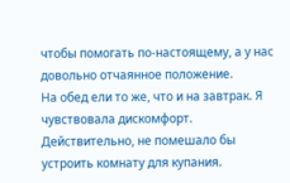чтобы помогать по-настоящему, а у нас довольно отчаянное положение.
На обед ели то же, что и на завтрак. Я чувствовала дискомфорт. Действительно, не помешало бы устроить комнату для купания.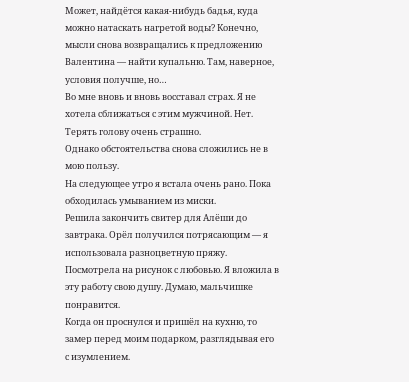Может, найдётся какая-нибудь бадья, куда можно натаскать нагретой воды? Конечно, мысли снова возвращались к предложению Валентина — найти купальню. Там, наверное, условия получше, но…
Во мне вновь и вновь восставал страх. Я не хотела сближаться с этим мужчиной. Нет. Терять голову очень страшно.
Однако обстоятельства снова сложились не в мою пользу.
На следующее утро я встала очень рано. Пока обходилась умыванием из миски.
Решила закончить свитер для Алёши до завтрака. Орёл получился потрясающим — я использовала разноцветную пряжу. Посмотрела на рисунок с любовью. Я вложила в эту работу свою душу. Думаю, мальчишке понравится.
Когда он проснулся и пришёл на кухню, то замер перед моим подарком, разглядывая его с изумлением.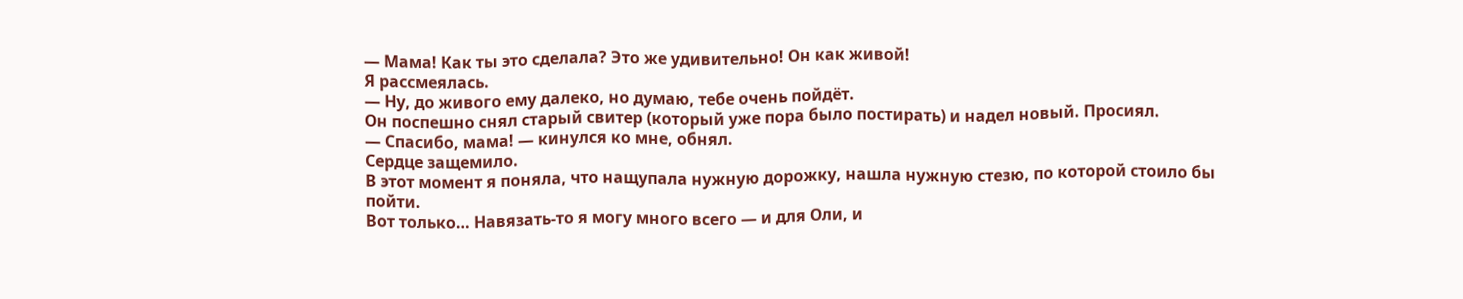— Мама! Как ты это сделала? Это же удивительно! Он как живой!
Я рассмеялась.
— Ну, до живого ему далеко, но думаю, тебе очень пойдёт.
Он поспешно снял старый свитер (который уже пора было постирать) и надел новый. Просиял.
— Спасибо, мама! — кинулся ко мне, обнял.
Сердце защемило.
В этот момент я поняла, что нащупала нужную дорожку, нашла нужную стезю, по которой стоило бы пойти.
Вот только… Навязать-то я могу много всего — и для Оли, и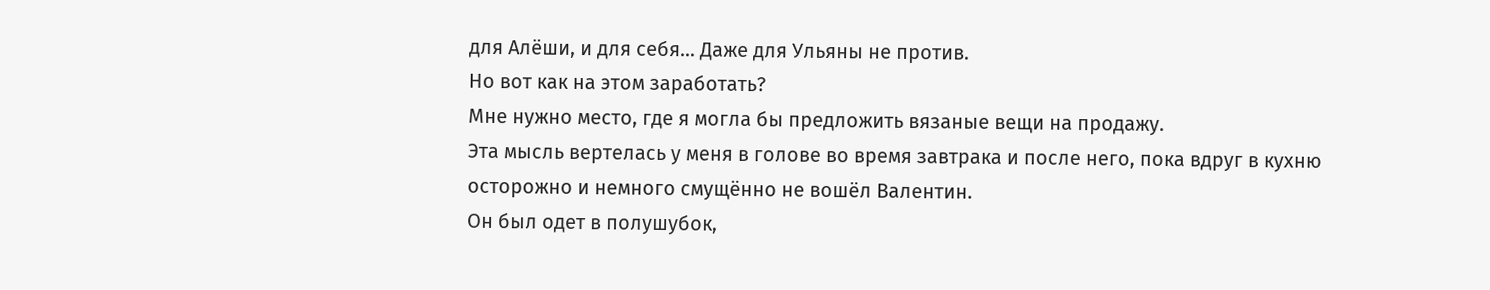для Алёши, и для себя… Даже для Ульяны не против.
Но вот как на этом заработать?
Мне нужно место, где я могла бы предложить вязаные вещи на продажу.
Эта мысль вертелась у меня в голове во время завтрака и после него, пока вдруг в кухню осторожно и немного смущённо не вошёл Валентин.
Он был одет в полушубок,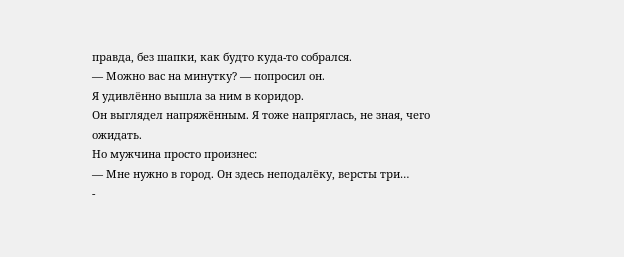правда, без шапки, как будто куда-то собрался.
— Можно вас на минутку? — попросил он.
Я удивлённо вышла за ним в коридор.
Он выглядел напряжённым. Я тоже напряглась, не зная, чего ожидать.
Но мужчина просто произнес:
— Мне нужно в город. Он здесь неподалёку, версты три…
-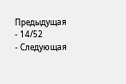Предыдущая
- 14/52
- Следующая